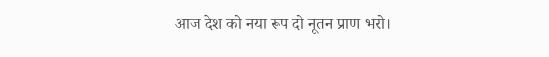आज देश को नया रूप दो नूतन प्राण भरो।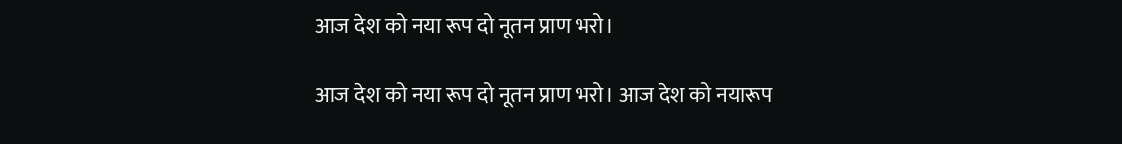आज देश को नया रूप दो नूतन प्राण भरो।

आज देश को नया रूप दो नूतन प्राण भरो। आज देश को नयारूप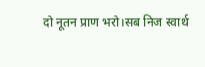दो नूतन प्राण भरो।सब निज स्वार्थ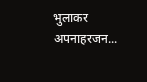भुलाकर अपनाहरजन...